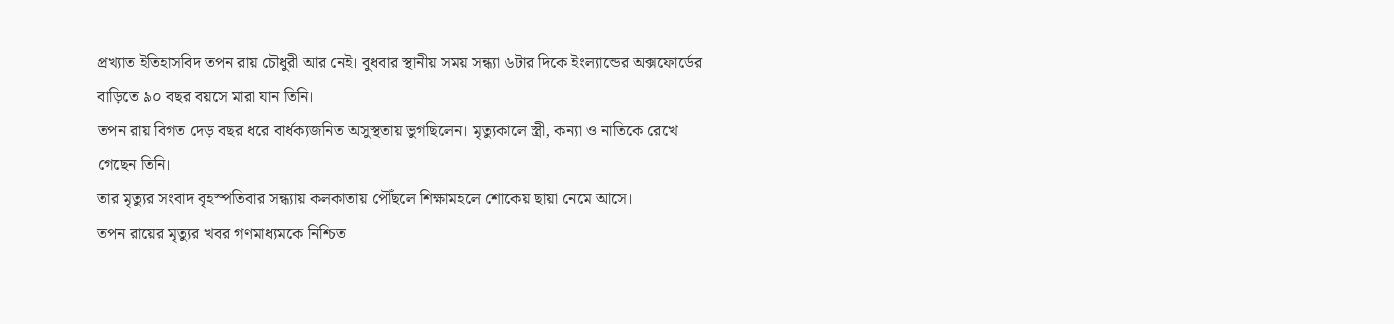প্রখ্যাত ইতিহাসবিদ তপন রায় চৌধুরী আর নেই। বুধবার স্থানীয় সময় সন্ধ্যা ৬টার দিকে ইংল্যান্ডের অক্সফোর্ডের বাড়িতে ৯০ বছর বয়সে মারা যান তিনি।
তপন রায় বিগত দেড় বছর ধরে বার্ধক্যজনিত অসুস্থতায় ভুগছিলেন। মৃত্যুকালে স্ত্রী, কন্যা ও নাতিকে রেখে গেছেন তিনি।
তার মৃত্যুর সংবাদ বৃহস্পতিবার সন্ধ্যায় কলকাতায় পৌঁছলে শিক্ষামহলে শোকেয় ছায়া নেমে আসে।
তপন রায়ের মৃত্যুর খবর গণমাধ্যমকে নিশ্চিত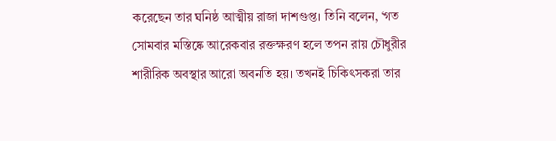করেছেন তার ঘনিষ্ঠ আত্মীয় রাজা দাশগুপ্ত। তিনি বলেন, ‘গত সোমবার মস্তিষ্কে আরেকবার রক্তক্ষরণ হলে তপন রায় চৌধুরীর শারীরিক অবস্থার আরো অবনতি হয়। তখনই চিকিৎসকরা তার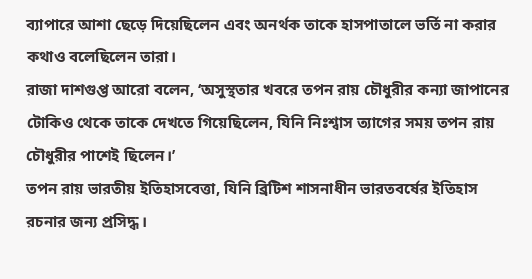ব্যাপারে আশা ছেড়ে দিয়েছিলেন এবং অনর্থক তাকে হাসপাতালে ভর্তি না করার কথাও বলেছিলেন তারা।
রাজা দাশগুপ্ত আরো বলেন, ‘অসুস্থতার খবরে তপন রায় চৌধুরীর কন্যা জাপানের টোকিও থেকে তাকে দেখতে গিয়েছিলেন, যিনি নিঃশ্বাস ত্যাগের সময় তপন রায় চৌধুরীর পাশেই ছিলেন।’
তপন রায় ভারতীয় ইতিহাসবেত্তা, যিনি ব্রিটিশ শাসনাধীন ভারতবর্ষের ইতিহাস রচনার জন্য প্রসিদ্ধ।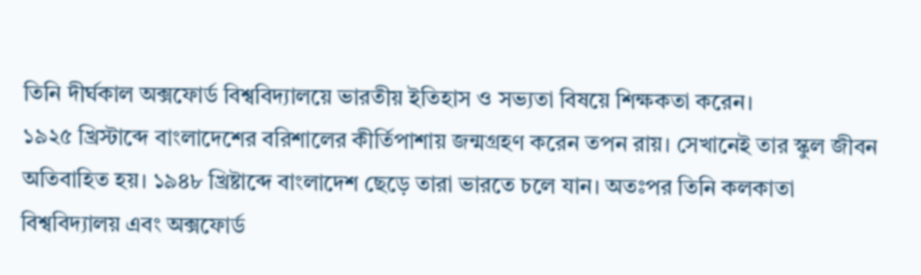তিনি দীর্ঘকাল অক্সফোর্ড বিশ্ববিদ্যালয়ে ভারতীয় ইতিহাস ও সভ্যতা বিষয়ে শিক্ষকতা করেন।
১৯২৫ খ্রিস্টাব্দে বাংলাদেশের বরিশালের কীর্তিপাশায় জন্মগ্রহণ করেন তপন রায়। সেখানেই তার স্কুল জীবন অতিবাহিত হয়। ১৯৪৮ খ্রিষ্টাব্দে বাংলাদেশ ছেড়ে তারা ভারতে চলে যান। অতঃপর তিনি কলকাতা বিশ্ববিদ্যালয় এবং অক্সফোর্ড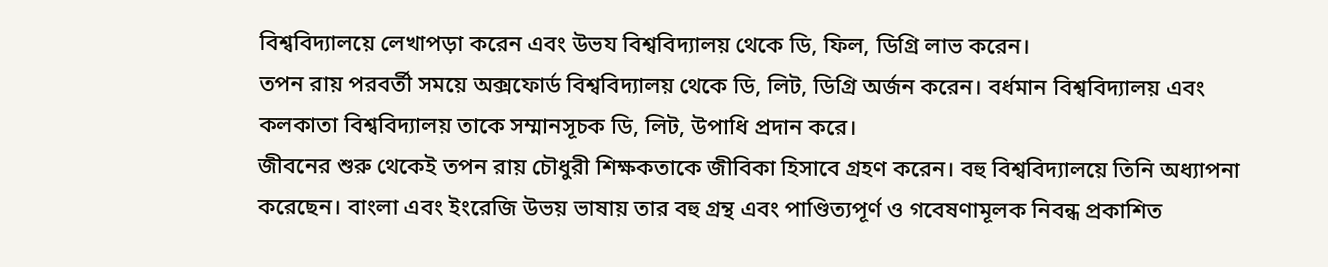বিশ্ববিদ্যালয়ে লেখাপড়া করেন এবং উভয বিশ্ববিদ্যালয় থেকে ডি, ফিল, ডিগ্রি লাভ করেন।
তপন রায় পরবর্তী সময়ে অক্সফোর্ড বিশ্ববিদ্যালয় থেকে ডি, লিট, ডিগ্রি অর্জন করেন। বর্ধমান বিশ্ববিদ্যালয় এবং কলকাতা বিশ্ববিদ্যালয় তাকে সম্মানসূচক ডি, লিট, উপাধি প্রদান করে।
জীবনের শুরু থেকেই তপন রায় চৌধুরী শিক্ষকতাকে জীবিকা হিসাবে গ্রহণ করেন। বহু বিশ্ববিদ্যালয়ে তিনি অধ্যাপনা করেছেন। বাংলা এবং ইংরেজি উভয় ভাষায় তার বহু গ্রন্থ এবং পাণ্ডিত্যপূর্ণ ও গবেষণামূলক নিবন্ধ প্রকাশিত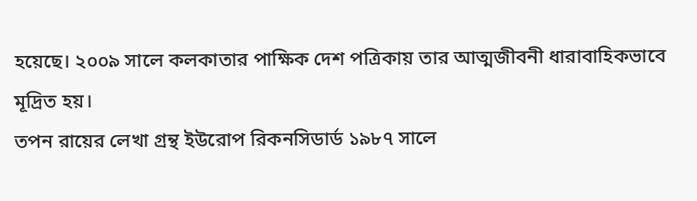হয়েছে। ২০০৯ সালে কলকাতার পাক্ষিক দেশ পত্রিকায় তার আত্মজীবনী ধারাবাহিকভাবে মূদ্রিত হয়।
তপন রায়ের লেখা গ্রন্থ ইউরোপ রিকনসিডার্ড ১৯৮৭ সালে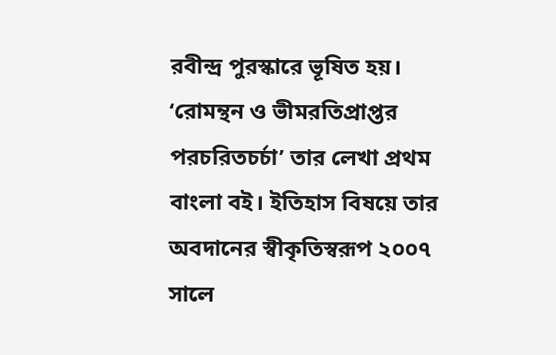রবীন্দ্র পুরস্কারে ভূষিত হয়। ‘রোমন্থন ও ভীমরতিপ্রাপ্তর পরচরিতচর্চা’ তার লেখা প্রথম বাংলা বই। ইতিহাস বিষয়ে তার অবদানের স্বীকৃতিস্বরূপ ২০০৭ সালে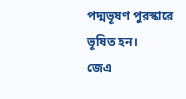পদ্মভূষণ পুরস্কারে ভূষিত হন।
জেএ